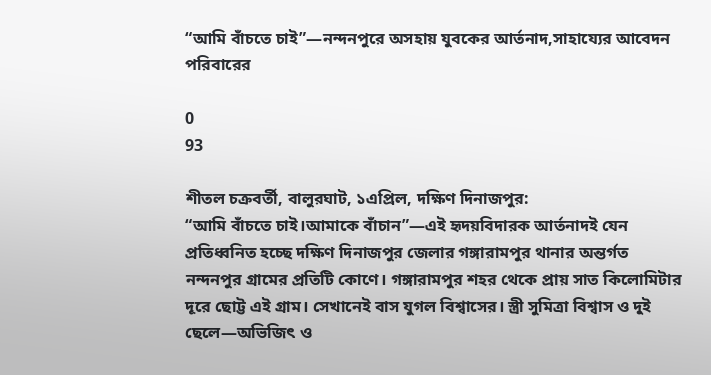“আমি বাঁচতে চাই”—নন্দনপুরে অসহায় যুবকের আর্তনাদ,সাহায্যের আবেদন পরিবারের

0
93

শীতল চক্রবর্তী, বালুরঘাট, ১এপ্রিল, দক্ষিণ দিনাজপুর:
“আমি বাঁচতে চাই।আমাকে বাঁচান”—এই হৃদয়বিদারক আর্তনাদই যেন প্রতিধ্বনিত হচ্ছে দক্ষিণ দিনাজপুর জেলার গঙ্গারামপুর থানার অন্তর্গত নন্দনপুর গ্রামের প্রতিটি কোণে। গঙ্গারামপুর শহর থেকে প্রায় সাত কিলোমিটার দূরে ছোট্ট এই গ্রাম। সেখানেই বাস যুগল বিশ্বাসের। স্ত্রী সুমিত্রা বিশ্বাস ও দুই ছেলে—অভিজিৎ ও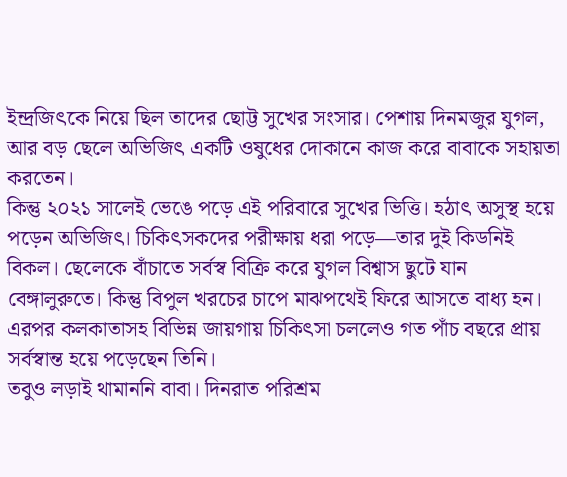ইন্দ্রজিৎকে নিয়ে ছিল তাদের ছোট্ট সুখের সংসার। পেশায় দিনমজুর যুগল, আর বড় ছেলে অভিজিৎ একটি ওষুধের দোকানে কাজ করে বাবাকে সহায়তা করতেন।
কিন্তু ২০২১ সালেই ভেঙে পড়ে এই পরিবারে সুখের ভিত্তি। হঠাৎ অসুস্থ হয়ে পড়েন অভিজিৎ। চিকিৎসকদের পরীক্ষায় ধরা পড়ে—তার দুই কিডনিই বিকল। ছেলেকে বাঁচাতে সর্বস্ব বিক্রি করে যুগল বিশ্বাস ছুটে যান বেঙ্গালুরুতে। কিন্তু বিপুল খরচের চাপে মাঝপথেই ফিরে আসতে বাধ্য হন। এরপর কলকাতাসহ বিভিন্ন জায়গায় চিকিৎসা চললেও গত পাঁচ বছরে প্রায় সর্বস্বান্ত হয়ে পড়েছেন তিনি।
তবুও লড়াই থামাননি বাবা। দিনরাত পরিশ্রম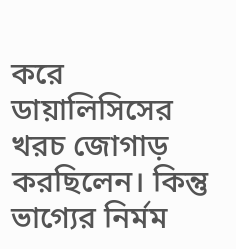করে ডায়ালিসিসের খরচ জোগাড় করছিলেন। কিন্তু ভাগ্যের নির্মম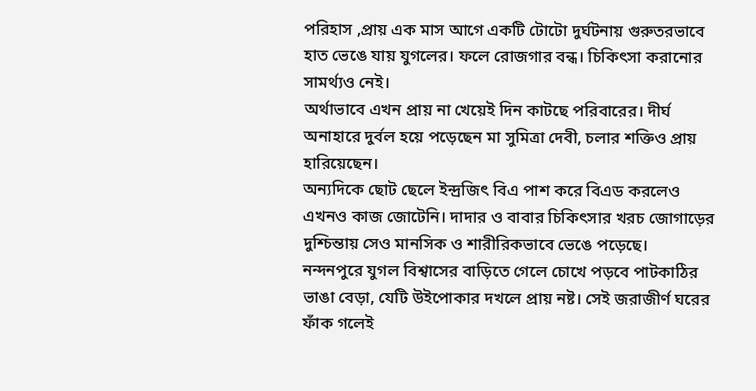পরিহাস ,প্রায় এক মাস আগে একটি টোটো দুর্ঘটনায় গুরুতরভাবে হাত ভেঙে যায় যুগলের। ফলে রোজগার বন্ধ। চিকিৎসা করানোর সামর্থ্যও নেই।
অর্থাভাবে এখন প্রায় না খেয়েই দিন কাটছে পরিবারের। দীর্ঘ অনাহারে দুর্বল হয়ে পড়েছেন মা সুমিত্রা দেবী, চলার শক্তিও প্রায় হারিয়েছেন।
অন্যদিকে ছোট ছেলে ইন্দ্রজিৎ বিএ পাশ করে বিএড করলেও এখনও কাজ জোটেনি। দাদার ও বাবার চিকিৎসার খরচ জোগাড়ের দুশ্চিন্তায় সেও মানসিক ও শারীরিকভাবে ভেঙে পড়েছে।
নন্দনপুরে যুগল বিশ্বাসের বাড়িতে গেলে চোখে পড়বে পাটকাঠির ভাঙা বেড়া, যেটি উইপোকার দখলে প্রায় নষ্ট। সেই জরাজীর্ণ ঘরের ফাঁক গলেই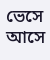ভেসে আসে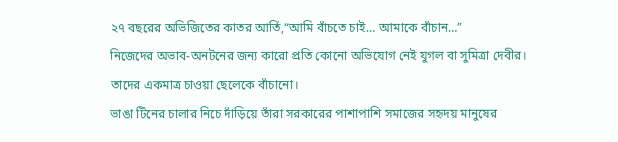২৭ বছরের অভিজিতের কাতর আর্তি,“আমি বাঁচতে চাই… আমাকে বাঁচান…”
নিজেদের অভাব-অনটনের জন্য কারো প্রতি কোনো অভিযোগ নেই যুগল বা সুমিত্রা দেবীর। তাদের একমাত্র চাওয়া ছেলেকে বাঁচানো।
ভাঙা টিনের চালার নিচে দাঁড়িয়ে তাঁরা সরকারের পাশাপাশি সমাজের সহৃদয় মানুষের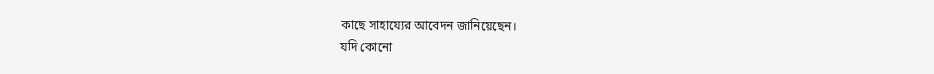কাছে সাহায্যের আবেদন জানিয়েছেন।
যদি কোনো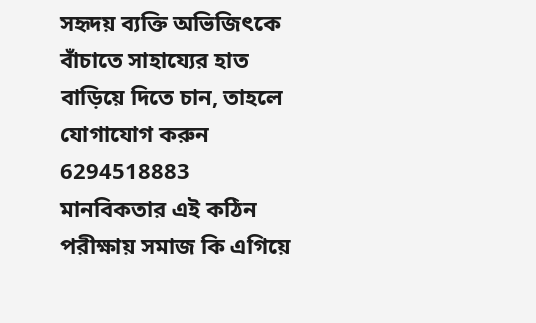সহৃদয় ব্যক্তি অভিজিৎকে বাঁচাতে সাহায্যের হাত বাড়িয়ে দিতে চান, তাহলে যোগাযোগ করুন 6294518883
মানবিকতার এই কঠিন পরীক্ষায় সমাজ কি এগিয়ে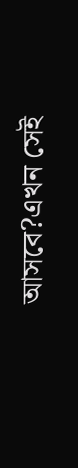আসবে?এখন সেই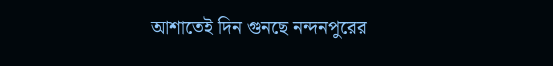আশাতেই দিন গুনছে নন্দনপুরের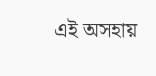এই অসহায়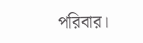পরিবার।